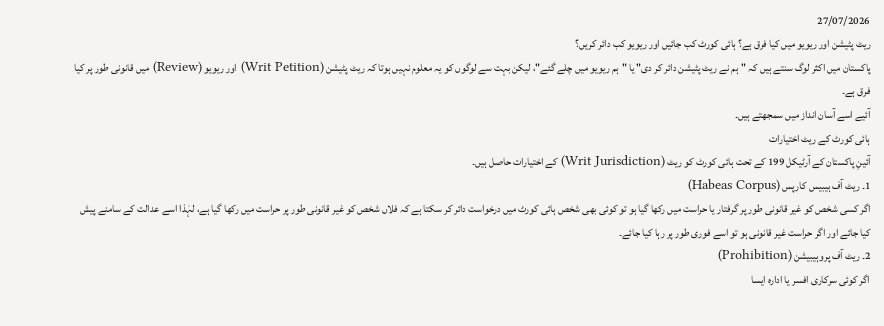27/07/2026
ریٹ پٹیشن اور ریویو میں کیا فرق ہے؟ ہائی کورٹ کب جائیں اور ریویو کب دائر کریں؟
پاکستان میں اکثر لوگ سنتے ہیں کہ "ہم نے ریٹ پٹیشن دائر کر دی" یا "ہم ریویو میں چلے گئے"، لیکن بہت سے لوگوں کو یہ معلوم نہیں ہوتا کہ ریٹ پٹیشن (Writ Petition) اور ریویو (Review) میں قانونی طور پر کیا فرق ہے۔
آئیے اسے آسان انداز میں سمجھتے ہیں۔
ہائی کورٹ کے ریٹ اختیارات
آئینِ پاکستان کے آرٹیکل 199 کے تحت ہائی کورٹ کو ریٹ (Writ Jurisdiction) کے اختیارات حاصل ہیں۔
1۔ ریٹ آف ہیبیس کارپس (Habeas Corpus)
اگر کسی شخص کو غیر قانونی طور پر گرفتار یا حراست میں رکھا گیا ہو تو کوئی بھی شخص ہائی کورٹ میں درخواست دائر کر سکتا ہے کہ فلاں شخص کو غیر قانونی طور پر حراست میں رکھا گیا ہے، لہٰذا اسے عدالت کے سامنے پیش کیا جائے اور اگر حراست غیر قانونی ہو تو اسے فوری طور پر رہا کیا جائے۔
2۔ ریٹ آف پروہیبیشن (Prohibition)
اگر کوئی سرکاری افسر یا ادارہ ایسا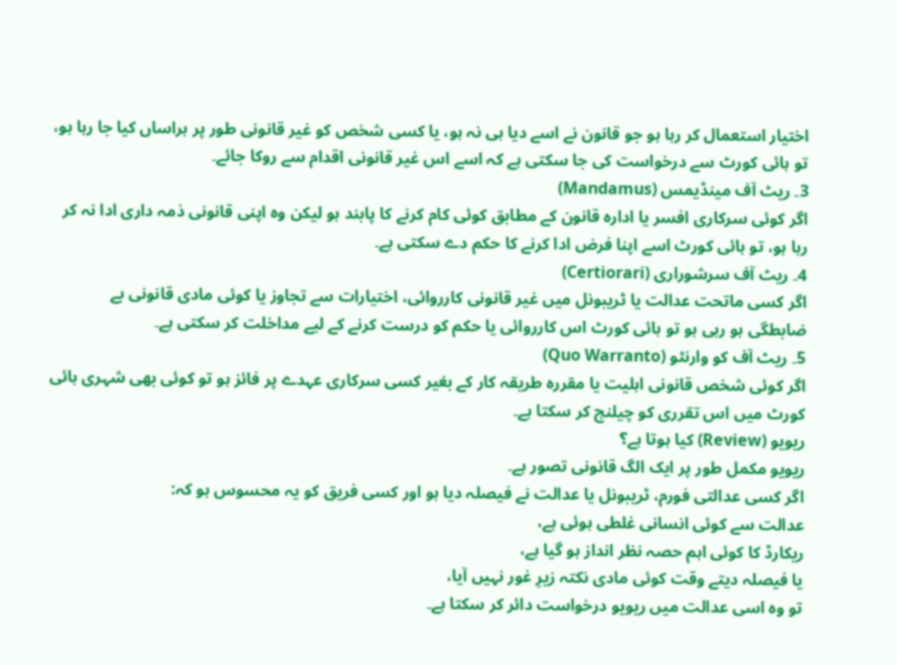اختیار استعمال کر رہا ہو جو قانون نے اسے دیا ہی نہ ہو، یا کسی شخص کو غیر قانونی طور پر ہراساں کیا جا رہا ہو، تو ہائی کورٹ سے درخواست کی جا سکتی ہے کہ اسے اس غیر قانونی اقدام سے روکا جائے۔
3۔ ریٹ آف مینڈیمس (Mandamus)
اگر کوئی سرکاری افسر یا ادارہ قانون کے مطابق کوئی کام کرنے کا پابند ہو لیکن وہ اپنی قانونی ذمہ داری ادا نہ کر رہا ہو، تو ہائی کورٹ اسے اپنا فرض ادا کرنے کا حکم دے سکتی ہے۔
4۔ ریٹ آف سرشوراری (Certiorari)
اگر کسی ماتحت عدالت یا ٹریبونل میں غیر قانونی کارروائی، اختیارات سے تجاوز یا کوئی مادی قانونی بے ضابطگی ہو رہی ہو تو ہائی کورٹ اس کارروائی یا حکم کو درست کرنے کے لیے مداخلت کر سکتی ہے۔
5۔ ریٹ آف کو وارنٹو (Quo Warranto)
اگر کوئی شخص قانونی اہلیت یا مقررہ طریقہ کار کے بغیر کسی سرکاری عہدے پر فائز ہو تو کوئی بھی شہری ہائی کورٹ میں اس تقرری کو چیلنج کر سکتا ہے۔
ریویو (Review) کیا ہوتا ہے؟
ریویو مکمل طور پر ایک الگ قانونی تصور ہے۔
اگر کسی عدالتی فورم، ٹریبونل یا عدالت نے فیصلہ دیا ہو اور کسی فریق کو یہ محسوس ہو کہ:
عدالت سے کوئی انسانی غلطی ہوئی ہے،
ریکارڈ کا کوئی اہم حصہ نظر انداز ہو گیا ہے،
یا فیصلہ دیتے وقت کوئی مادی نکتہ زیرِ غور نہیں آیا،
تو وہ اسی عدالت میں ریویو درخواست دائر کر سکتا ہے۔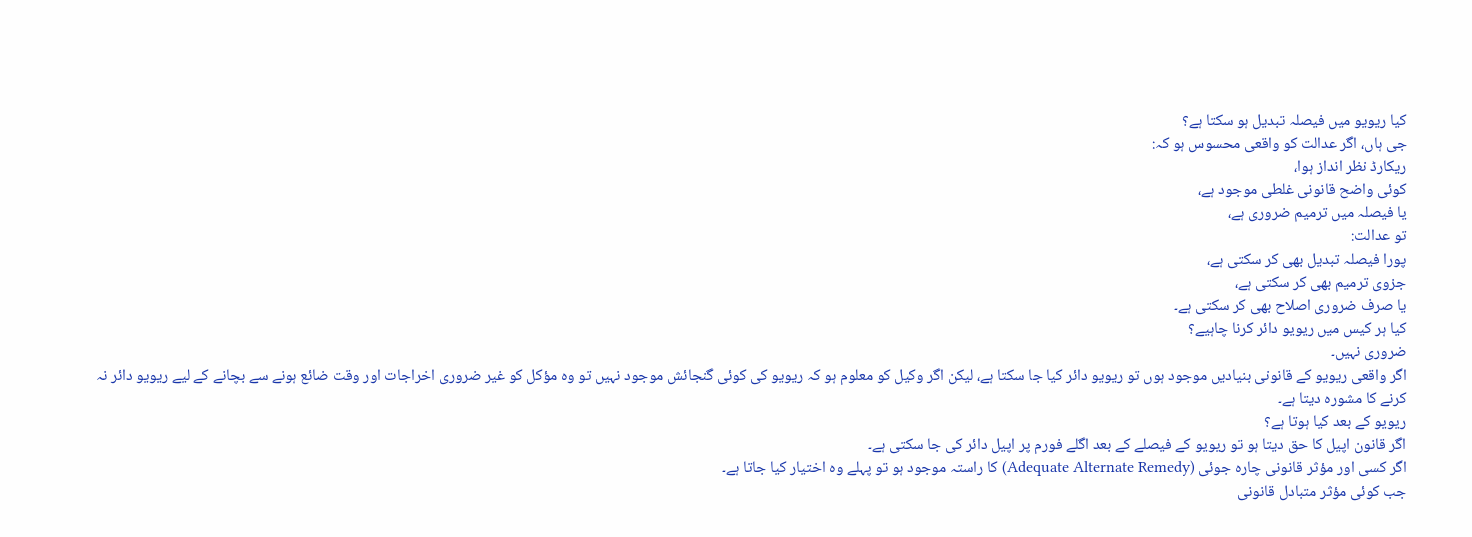کیا ریویو میں فیصلہ تبدیل ہو سکتا ہے؟
جی ہاں، اگر عدالت کو واقعی محسوس ہو کہ:
ریکارڈ نظر انداز ہوا،
کوئی واضح قانونی غلطی موجود ہے،
یا فیصلہ میں ترمیم ضروری ہے،
تو عدالت:
پورا فیصلہ تبدیل بھی کر سکتی ہے،
جزوی ترمیم بھی کر سکتی ہے،
یا صرف ضروری اصلاح بھی کر سکتی ہے۔
کیا ہر کیس میں ریویو دائر کرنا چاہیے؟
ضروری نہیں۔
اگر واقعی ریویو کے قانونی بنیادیں موجود ہوں تو ریویو دائر کیا جا سکتا ہے، لیکن اگر وکیل کو معلوم ہو کہ ریویو کی کوئی گنجائش موجود نہیں تو وہ مؤکل کو غیر ضروری اخراجات اور وقت ضائع ہونے سے بچانے کے لیے ریویو دائر نہ کرنے کا مشورہ دیتا ہے۔
ریویو کے بعد کیا ہوتا ہے؟
اگر قانون اپیل کا حق دیتا ہو تو ریویو کے فیصلے کے بعد اگلے فورم پر اپیل دائر کی جا سکتی ہے۔
اگر کسی اور مؤثر قانونی چارہ جوئی (Adequate Alternate Remedy) کا راستہ موجود ہو تو پہلے وہ اختیار کیا جاتا ہے۔
جب کوئی مؤثر متبادل قانونی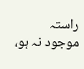راستہ موجود نہ ہو،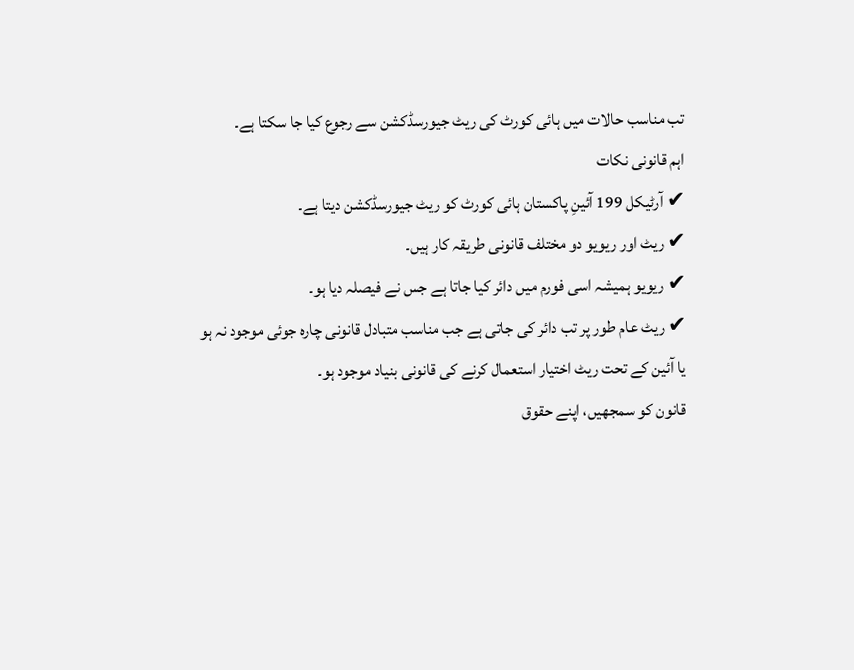تب مناسب حالات میں ہائی کورٹ کی ریٹ جیورسڈکشن سے رجوع کیا جا سکتا ہے۔
اہم قانونی نکات
✔ آرٹیکل 199 آئینِ پاکستان ہائی کورٹ کو ریٹ جیورسڈکشن دیتا ہے۔
✔ ریٹ اور ریویو دو مختلف قانونی طریقہ کار ہیں۔
✔ ریویو ہمیشہ اسی فورم میں دائر کیا جاتا ہے جس نے فیصلہ دیا ہو۔
✔ ریٹ عام طور پر تب دائر کی جاتی ہے جب مناسب متبادل قانونی چارہ جوئی موجود نہ ہو یا آئین کے تحت ریٹ اختیار استعمال کرنے کی قانونی بنیاد موجود ہو۔
قانون کو سمجھیں، اپنے حقوق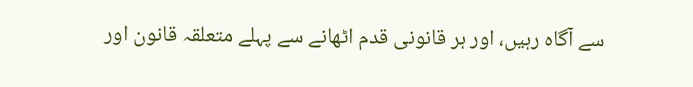سے آگاہ رہیں، اور ہر قانونی قدم اٹھانے سے پہلے متعلقہ قانون اور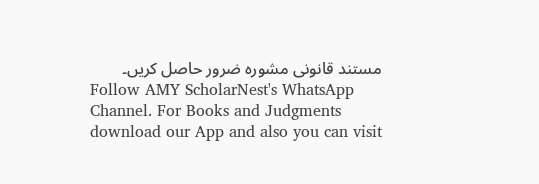مستند قانونی مشورہ ضرور حاصل کریں۔
Follow AMY ScholarNest's WhatsApp Channel. For Books and Judgments download our App and also you can visit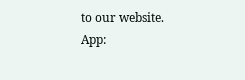to our website.
App: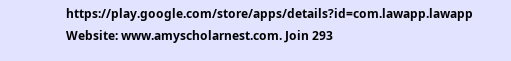https://play.google.com/store/apps/details?id=com.lawapp.lawapp
Website: www.amyscholarnest.com. Join 293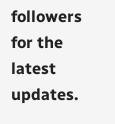followers for the latest updates.